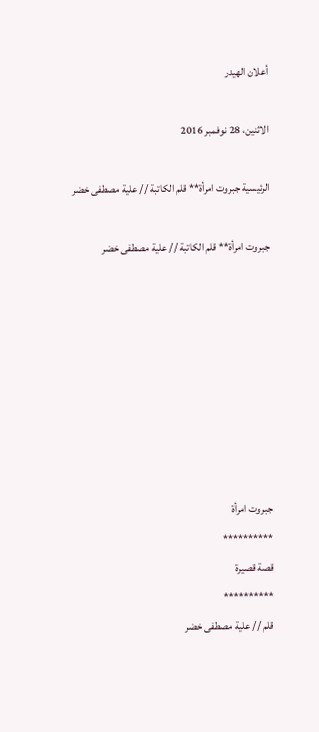أعلان الهيدر

الاثنين، 28 نوفمبر 2016

الرئيسية جبروت امرأة** قلم الكاتبة // علية مصطفى خضر

جبروت امرأة** قلم الكاتبة // علية مصطفى خضر








جبروت امرأة
**********
قصة قصيرة
**********
قلم // علية مصطفى خضر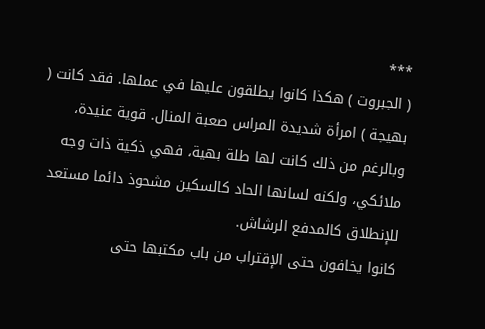***
( الجبروت ) هكذا كانوا يطلقون عليها في عملها. فقد كانت ( بهيجة ) امرأة شديدة المراس صعبة المنال. قوية عنيدة،
وبالرغم من ذلك كانت لها طلة بهية، فهي ذكية ذات وجه ملائكي، ولكنه لسانها الحاد كالسكين مشحوذ دائما مستعد للإنطلاق كالمدفع الرشاش.
كانوا يخافون حتى الإقتراب من باب مكتبها حتى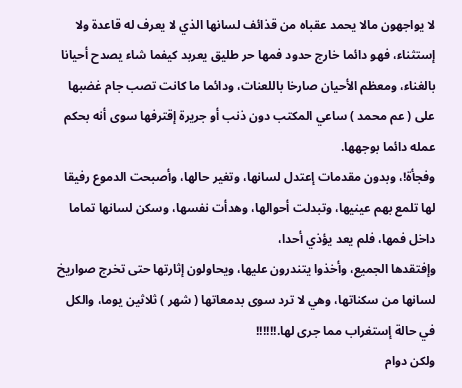لا يواجهون مالا يحمد عقباه من قذائف لسانها الذي لا يعرف له قاعدة ولا إستثناء، فهو دائما خارج حدود فمها حر طليق يعربد كيفما شاء يصدح أحيانا بالغناء، ومعظم الأحيان صارخا باللعنات، ودائما ما كانت تصب جام غضبها على ( عم محمد ) ساعي المكتب دون ذنب أو جريرة إقترفها سوى أنه بحكم عمله دائما بوجهها.
وفجأة!، وبدون مقدمات إعتدل لسانها، وتغير حالها، وأصبحت الدموع رفيقا لها تلمع بهم عينيها، وتبدلت أحوالها، وهدأت نفسها، وسكن لسانها تماما داخل فمها، فلم يعد يؤذي أحدا،
وإفتقدها الجميع، وأخذوا يتندرون عليها، ويحاولون إثارتها حتى تخرج صواريخ لسانها من سكناتها، وهي لا ترد سوى بدمعاتها ( شهر ) ثلاثين يوما، والكل في حالة إستغراب مما جرى لها.!!!!!!
ولكن دوام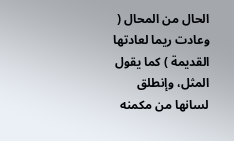الحال من المحال ( وعادت ريما لعادتها القديمة ) كما يقول المثل، وإنطلق لسانها من مكمنه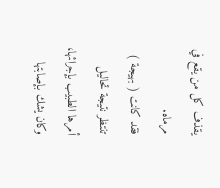يقذف كل من يقع في مرماه.
فقد كانت ( بهيجة ) تنتظر نتيجة تحاليل أمرها الطبيب بإجرائها، وكان يشك بإصابتها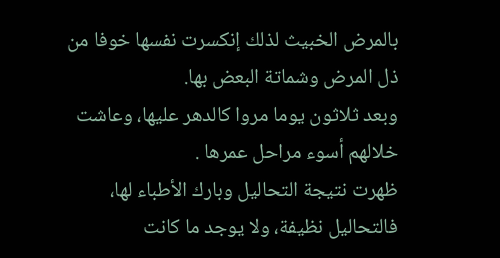بالمرض الخبيث لذلك إنكسرت نفسها خوفا من ذل المرض وشماتة البعض بها.
وبعد ثلاثون يوما مروا كالدهر عليها، وعاشت خلالهم أسوء مراحل عمرها .
ظهرت نتيجة التحاليل وبارك الأطباء لها، فالتحاليل نظيفة، ولا يوجد ما كانت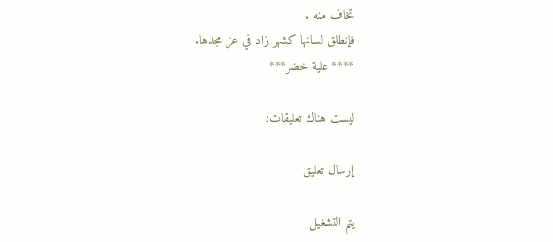تخاف منه .
فإنطلق لسانها كشهر زاد في عز مجدها.
**** علية خضر***

ليست هناك تعليقات:

إرسال تعليق

يتم التشغيل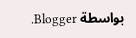بواسطة Blogger.